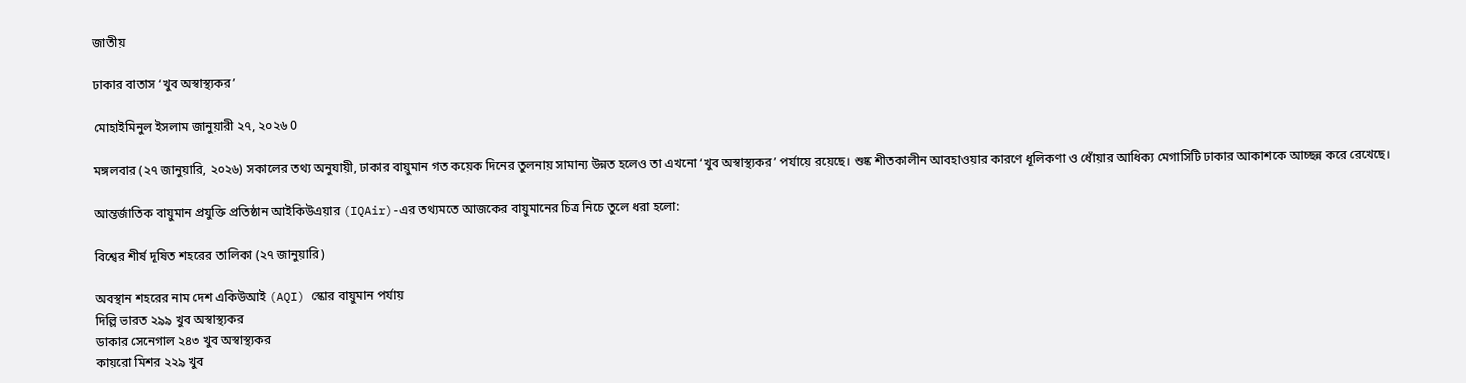জাতীয়

ঢাকার বাতাস ‘খুব অস্বাস্থ্যকর’

মোহাইমিনুল ইসলাম জানুয়ারী ২৭, ২০২৬ 0

মঙ্গলবার (২৭ জানুয়ারি, ২০২৬) সকালের তথ্য অনুযায়ী, ঢাকার বায়ুমান গত কয়েক দিনের তুলনায় সামান্য উন্নত হলেও তা এখনো ‘খুব অস্বাস্থ্যকর’ পর্যায়ে রয়েছে। শুষ্ক শীতকালীন আবহাওয়ার কারণে ধূলিকণা ও ধোঁয়ার আধিক্য মেগাসিটি ঢাকার আকাশকে আচ্ছন্ন করে রেখেছে।

আন্তর্জাতিক বায়ুমান প্রযুক্তি প্রতিষ্ঠান আইকিউএয়ার (IQAir)-এর তথ্যমতে আজকের বায়ুমানের চিত্র নিচে তুলে ধরা হলো:

বিশ্বের শীর্ষ দূষিত শহরের তালিকা (২৭ জানুয়ারি)

অবস্থান শহরের নাম দেশ একিউআই (AQI) স্কোর বায়ুমান পর্যায়
দিল্লি ভারত ২৯৯ খুব অস্বাস্থ্যকর
ডাকার সেনেগাল ২৪৩ খুব অস্বাস্থ্যকর
কায়রো মিশর ২২৯ খুব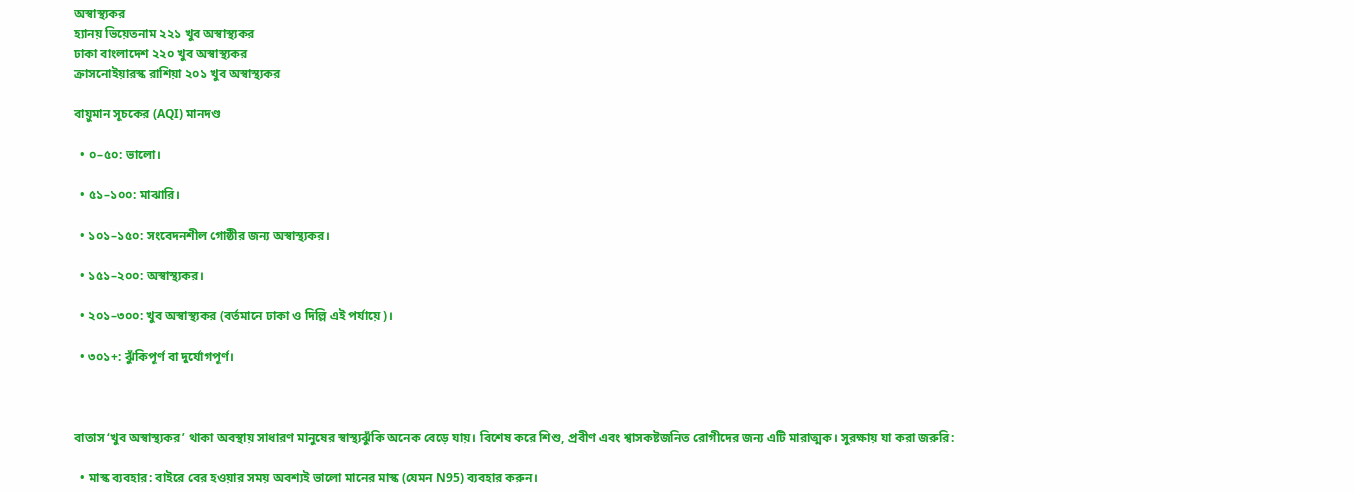অস্বাস্থ্যকর
হ্যানয় ভিয়েতনাম ২২১ খুব অস্বাস্থ্যকর
ঢাকা বাংলাদেশ ২২০ খুব অস্বাস্থ্যকর
ক্রাসনোইয়ারস্ক রাশিয়া ২০১ খুব অস্বাস্থ্যকর

বায়ুমান সূচকের (AQI) মানদণ্ড

  • ০–৫০: ভালো।

  • ৫১–১০০: মাঝারি।

  • ১০১–১৫০: সংবেদনশীল গোষ্ঠীর জন্য অস্বাস্থ্যকর।

  • ১৫১–২০০: অস্বাস্থ্যকর।

  • ২০১–৩০০: খুব অস্বাস্থ্যকর (বর্তমানে ঢাকা ও দিল্লি এই পর্যায়ে)।

  • ৩০১+: ঝুঁকিপূর্ণ বা দুর্যোগপূর্ণ।



বাতাস ‘খুব অস্বাস্থ্যকর’ থাকা অবস্থায় সাধারণ মানুষের স্বাস্থ্যঝুঁকি অনেক বেড়ে যায়। বিশেষ করে শিশু, প্রবীণ এবং শ্বাসকষ্টজনিত রোগীদের জন্য এটি মারাত্মক। সুরক্ষায় যা করা জরুরি:

  • মাস্ক ব্যবহার: বাইরে বের হওয়ার সময় অবশ্যই ভালো মানের মাস্ক (যেমন N95) ব্যবহার করুন।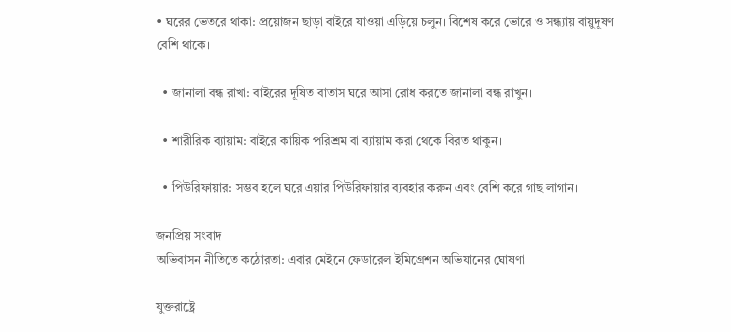• ঘরের ভেতরে থাকা: প্রয়োজন ছাড়া বাইরে যাওয়া এড়িয়ে চলুন। বিশেষ করে ভোরে ও সন্ধ্যায় বায়ুদূষণ বেশি থাকে।

  • জানালা বন্ধ রাখা: বাইরের দূষিত বাতাস ঘরে আসা রোধ করতে জানালা বন্ধ রাখুন।

  • শারীরিক ব্যায়াম: বাইরে কায়িক পরিশ্রম বা ব্যায়াম করা থেকে বিরত থাকুন।

  • পিউরিফায়ার: সম্ভব হলে ঘরে এয়ার পিউরিফায়ার ব্যবহার করুন এবং বেশি করে গাছ লাগান।

জনপ্রিয় সংবাদ
অভিবাসন নীতিতে কঠোরতা: এবার মেইনে ফেডারেল ইমিগ্রেশন অভিযানের ঘোষণা

যুক্তরাষ্ট্রে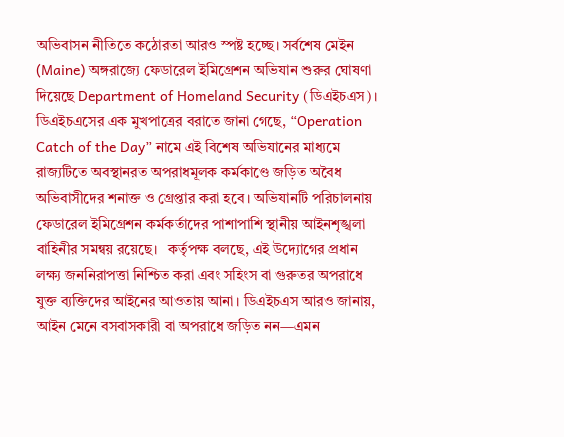অভিবাসন নীতিতে কঠোরতা আরও স্পষ্ট হচ্ছে। সর্বশেষ মেইন (Maine) অঙ্গরাজ্যে ফেডারেল ইমিগ্রেশন অভিযান শুরুর ঘোষণা দিয়েছে Department of Homeland Security (ডিএইচএস)।   ডিএইচএসের এক মুখপাত্রের বরাতে জানা গেছে, “Operation Catch of the Day” নামে এই বিশেষ অভিযানের মাধ্যমে রাজ্যটিতে অবস্থানরত অপরাধমূলক কর্মকাণ্ডে জড়িত অবৈধ অভিবাসীদের শনাক্ত ও গ্রেপ্তার করা হবে। অভিযানটি পরিচালনায় ফেডারেল ইমিগ্রেশন কর্মকর্তাদের পাশাপাশি স্থানীয় আইনশৃঙ্খলা বাহিনীর সমন্বয় রয়েছে।   কর্তৃপক্ষ বলছে, এই উদ্যোগের প্রধান লক্ষ্য জননিরাপত্তা নিশ্চিত করা এবং সহিংস বা গুরুতর অপরাধে যুক্ত ব্যক্তিদের আইনের আওতায় আনা। ডিএইচএস আরও জানায়, আইন মেনে বসবাসকারী বা অপরাধে জড়িত নন—এমন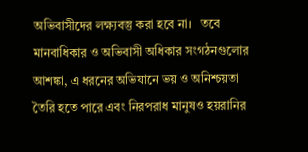অভিবাসীদের লক্ষ্যবস্তু করা হবে না।   তবে মানবাধিকার ও অভিবাসী অধিকার সংগঠনগুলোর আশঙ্কা, এ ধরনের অভিযানে ভয় ও অনিশ্চয়তা তৈরি হতে পারে এবং নিরপরাধ মানুষও হয়রানির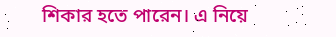শিকার হতে পারেন। এ নিয়ে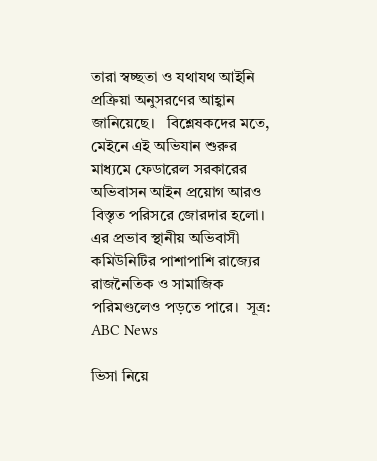তারা স্বচ্ছতা ও যথাযথ আইনি প্রক্রিয়া অনুসরণের আহ্বান জানিয়েছে।   বিশ্লেষকদের মতে, মেইনে এই অভিযান শুরুর মাধ্যমে ফেডারেল সরকারের অভিবাসন আইন প্রয়োগ আরও বিস্তৃত পরিসরে জোরদার হলো। এর প্রভাব স্থানীয় অভিবাসী কমিউনিটির পাশাপাশি রাজ্যের রাজনৈতিক ও সামাজিক পরিমণ্ডলেও পড়তে পারে।  সূত্র: ABC News

ভিসা নিয়ে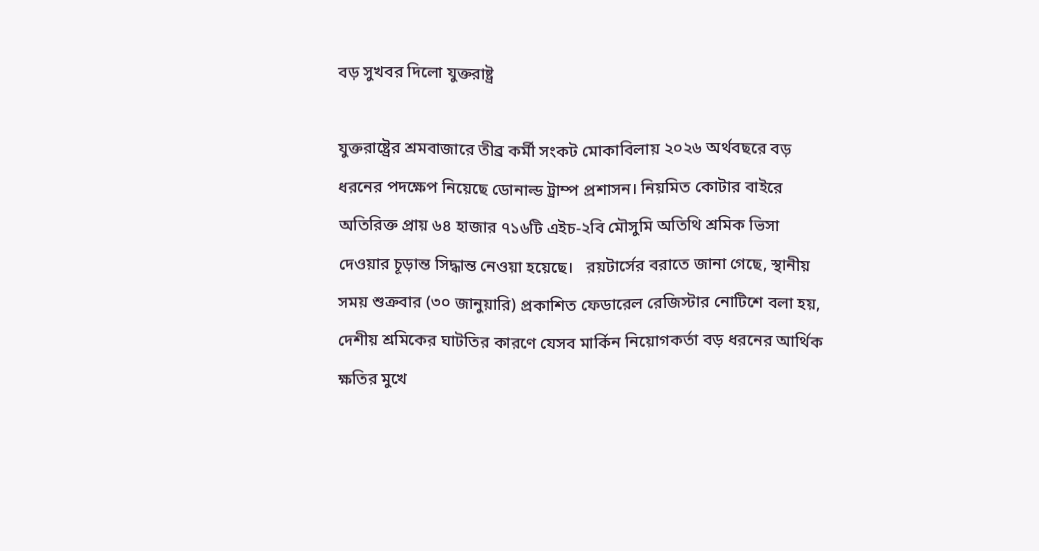বড় সুখবর দিলো যুক্তরাষ্ট্র

যুক্তরাষ্ট্রের শ্রমবাজারে তীব্র কর্মী সংকট মোকাবিলায় ২০২৬ অর্থবছরে বড় ধরনের পদক্ষেপ নিয়েছে ডোনাল্ড ট্রাম্প প্রশাসন। নিয়মিত কোটার বাইরে অতিরিক্ত প্রায় ৬৪ হাজার ৭১৬টি এইচ-২বি মৌসুমি অতিথি শ্রমিক ভিসা দেওয়ার চূড়ান্ত সিদ্ধান্ত নেওয়া হয়েছে।   রয়টার্সের বরাতে জানা গেছে, স্থানীয় সময় শুক্রবার (৩০ জানুয়ারি) প্রকাশিত ফেডারেল রেজিস্টার নোটিশে বলা হয়, দেশীয় শ্রমিকের ঘাটতির কারণে যেসব মার্কিন নিয়োগকর্তা বড় ধরনের আর্থিক ক্ষতির মুখে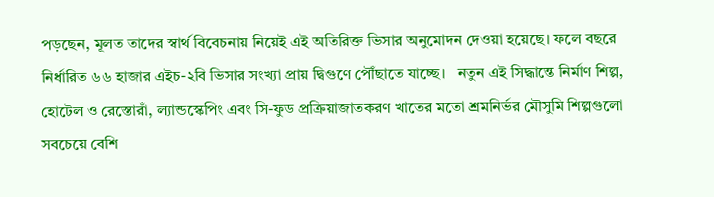পড়ছেন, মূলত তাদের স্বার্থ বিবেচনায় নিয়েই এই অতিরিক্ত ভিসার অনুমোদন দেওয়া হয়েছে। ফলে বছরে নির্ধারিত ৬৬ হাজার এইচ-২বি ভিসার সংখ্যা প্রায় দ্বিগুণে পৌঁছাতে যাচ্ছে।   নতুন এই সিদ্ধান্তে নির্মাণ শিল্প, হোটেল ও রেস্তোরাঁ, ল্যান্ডস্কেপিং এবং সি-ফুড প্রক্রিয়াজাতকরণ খাতের মতো শ্রমনির্ভর মৌসুমি শিল্পগুলো সবচেয়ে বেশি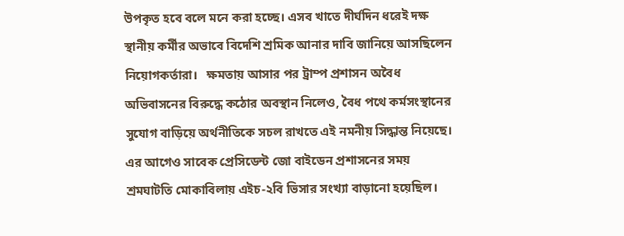উপকৃত হবে বলে মনে করা হচ্ছে। এসব খাতে দীর্ঘদিন ধরেই দক্ষ স্থানীয় কর্মীর অভাবে বিদেশি শ্রমিক আনার দাবি জানিয়ে আসছিলেন নিয়োগকর্তারা।   ক্ষমতায় আসার পর ট্রাম্প প্রশাসন অবৈধ অভিবাসনের বিরুদ্ধে কঠোর অবস্থান নিলেও, বৈধ পথে কর্মসংস্থানের সুযোগ বাড়িয়ে অর্থনীতিকে সচল রাখতে এই নমনীয় সিদ্ধান্ত নিয়েছে। এর আগেও সাবেক প্রেসিডেন্ট জো বাইডেন প্রশাসনের সময় শ্রমঘাটতি মোকাবিলায় এইচ-২বি ভিসার সংখ্যা বাড়ানো হয়েছিল।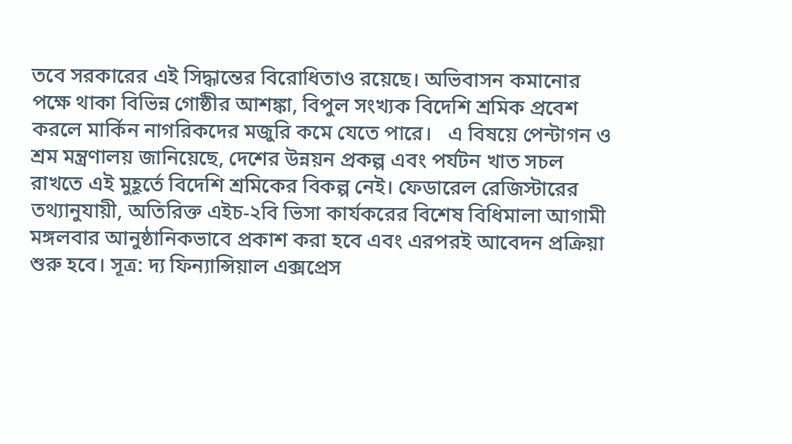তবে সরকারের এই সিদ্ধান্তের বিরোধিতাও রয়েছে। অভিবাসন কমানোর পক্ষে থাকা বিভিন্ন গোষ্ঠীর আশঙ্কা, বিপুল সংখ্যক বিদেশি শ্রমিক প্রবেশ করলে মার্কিন নাগরিকদের মজুরি কমে যেতে পারে।   এ বিষয়ে পেন্টাগন ও শ্রম মন্ত্রণালয় জানিয়েছে, দেশের উন্নয়ন প্রকল্প এবং পর্যটন খাত সচল রাখতে এই মুহূর্তে বিদেশি শ্রমিকের বিকল্প নেই। ফেডারেল রেজিস্টারের তথ্যানুযায়ী, অতিরিক্ত এইচ-২বি ভিসা কার্যকরের বিশেষ বিধিমালা আগামী মঙ্গলবার আনুষ্ঠানিকভাবে প্রকাশ করা হবে এবং এরপরই আবেদন প্রক্রিয়া শুরু হবে। সূত্র: দ্য ফিন্যান্সিয়াল এক্সপ্রেস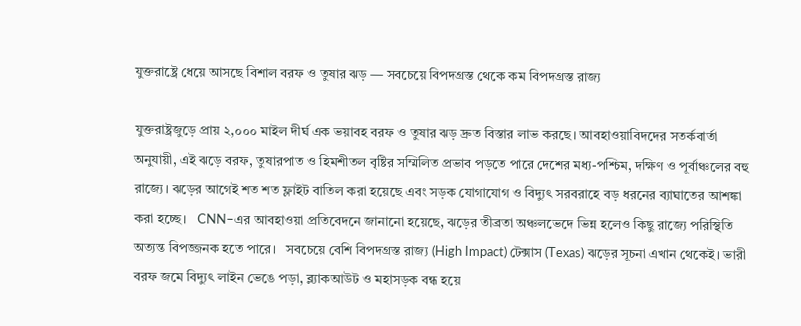যুক্তরাষ্ট্রে ধেয়ে আসছে বিশাল বরফ ও তুষার ঝড় — সবচেয়ে বিপদগ্রস্ত থেকে কম বিপদগ্রস্ত রাজ্য

যুক্তরাষ্ট্রজুড়ে প্রায় ২,০০০ মাইল দীর্ঘ এক ভয়াবহ বরফ ও তুষার ঝড় দ্রুত বিস্তার লাভ করছে। আবহাওয়াবিদদের সতর্কবার্তা অনুযায়ী, এই ঝড়ে বরফ, তুষারপাত ও হিমশীতল বৃষ্টির সম্মিলিত প্রভাব পড়তে পারে দেশের মধ্য-পশ্চিম, দক্ষিণ ও পূর্বাঞ্চলের বহু রাজ্যে। ঝড়ের আগেই শত শত ফ্লাইট বাতিল করা হয়েছে এবং সড়ক যোগাযোগ ও বিদ্যুৎ সরবরাহে বড় ধরনের ব্যাঘাতের আশঙ্কা করা হচ্ছে।   CNN–এর আবহাওয়া প্রতিবেদনে জানানো হয়েছে, ঝড়ের তীব্রতা অঞ্চলভেদে ভিন্ন হলেও কিছু রাজ্যে পরিস্থিতি অত্যন্ত বিপজ্জনক হতে পারে।   সবচেয়ে বেশি বিপদগ্রস্ত রাজ্য (High Impact) টেক্সাস (Texas) ঝড়ের সূচনা এখান থেকেই। ভারী বরফ জমে বিদ্যুৎ লাইন ভেঙে পড়া, ব্ল্যাকআউট ও মহাসড়ক বন্ধ হয়ে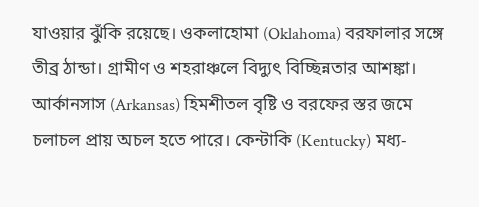যাওয়ার ঝুঁকি রয়েছে। ওকলাহোমা (Oklahoma) বরফালার সঙ্গে তীব্র ঠান্ডা। গ্রামীণ ও শহরাঞ্চলে বিদ্যুৎ বিচ্ছিন্নতার আশঙ্কা। আর্কানসাস (Arkansas) হিমশীতল বৃষ্টি ও বরফের স্তর জমে চলাচল প্রায় অচল হতে পারে। কেন্টাকি (Kentucky) মধ্য-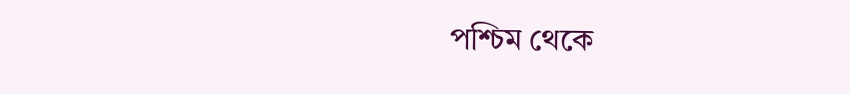পশ্চিম থেকে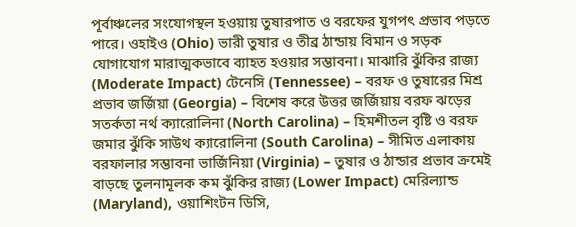পূর্বাঞ্চলের সংযোগস্থল হওয়ায় তুষারপাত ও বরফের যুগপৎ প্রভাব পড়তে পারে। ওহাইও (Ohio) ভারী তুষার ও তীব্র ঠান্ডায় বিমান ও সড়ক যোগাযোগ মারাত্মকভাবে ব্যাহত হওয়ার সম্ভাবনা। মাঝারি ঝুঁকির রাজ্য (Moderate Impact) টেনেসি (Tennessee) – বরফ ও তুষারের মিশ্র প্রভাব জর্জিয়া (Georgia) – বিশেষ করে উত্তর জর্জিয়ায় বরফ ঝড়ের সতর্কতা নর্থ ক্যারোলিনা (North Carolina) – হিমশীতল বৃষ্টি ও বরফ জমার ঝুঁকি সাউথ ক্যারোলিনা (South Carolina) – সীমিত এলাকায় বরফালার সম্ভাবনা ভার্জিনিয়া (Virginia) – তুষার ও ঠান্ডার প্রভাব ক্রমেই বাড়ছে তুলনামূলক কম ঝুঁকির রাজ্য (Lower Impact) মেরিল্যান্ড (Maryland), ওয়াশিংটন ডিসি,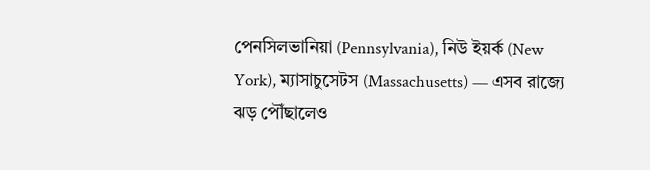পেনসিলভানিয়া (Pennsylvania), নিউ ইয়র্ক (New York), ম্যাসাচুসেটস (Massachusetts) — এসব রাজ্যে ঝড় পৌঁছালেও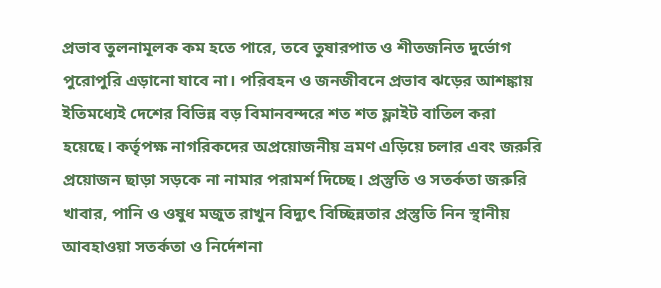প্রভাব তুলনামূলক কম হতে পারে, তবে তুষারপাত ও শীতজনিত দুর্ভোগ পুরোপুরি এড়ানো যাবে না। পরিবহন ও জনজীবনে প্রভাব ঝড়ের আশঙ্কায় ইতিমধ্যেই দেশের বিভিন্ন বড় বিমানবন্দরে শত শত ফ্লাইট বাতিল করা হয়েছে। কর্তৃপক্ষ নাগরিকদের অপ্রয়োজনীয় ভ্রমণ এড়িয়ে চলার এবং জরুরি প্রয়োজন ছাড়া সড়কে না নামার পরামর্শ দিচ্ছে। প্রস্তুতি ও সতর্কতা জরুরি খাবার, পানি ও ওষুধ মজুত রাখুন বিদ্যুৎ বিচ্ছিন্নতার প্রস্তুতি নিন স্থানীয় আবহাওয়া সতর্কতা ও নির্দেশনা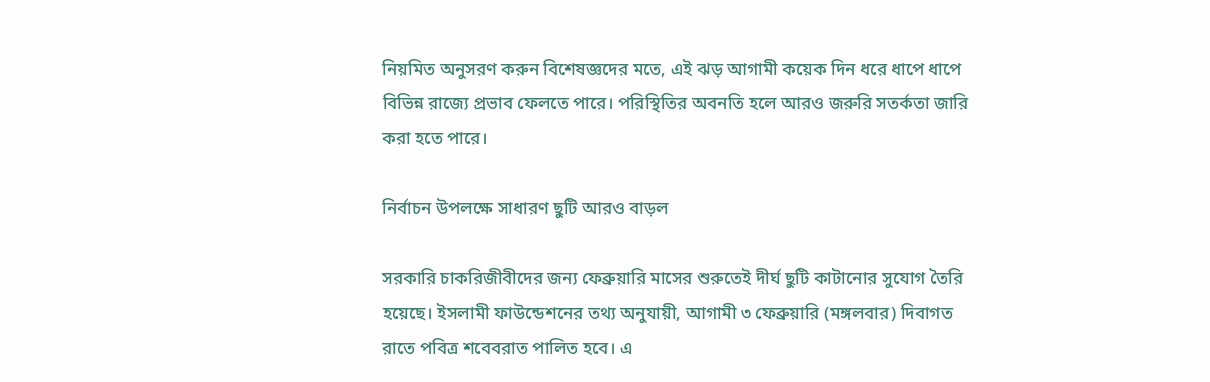নিয়মিত অনুসরণ করুন বিশেষজ্ঞদের মতে, এই ঝড় আগামী কয়েক দিন ধরে ধাপে ধাপে বিভিন্ন রাজ্যে প্রভাব ফেলতে পারে। পরিস্থিতির অবনতি হলে আরও জরুরি সতর্কতা জারি করা হতে পারে।

নির্বাচন উপলক্ষে সাধারণ ছুটি আরও বাড়ল

সরকারি চাকরিজীবীদের জন্য ফেব্রুয়ারি মাসের শুরুতেই দীর্ঘ ছুটি কাটানোর সুযোগ তৈরি হয়েছে। ইসলামী ফাউন্ডেশনের তথ্য অনুযায়ী, আগামী ৩ ফেব্রুয়ারি (মঙ্গলবার) দিবাগত রাতে পবিত্র শবেবরাত পালিত হবে। এ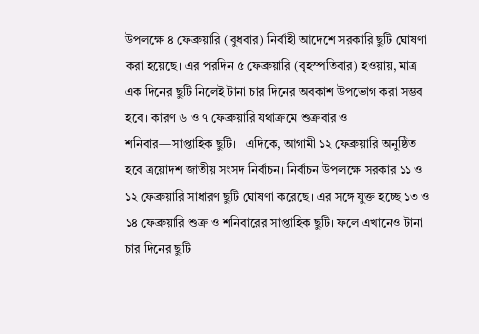উপলক্ষে ৪ ফেব্রুয়ারি (বুধবার) নির্বাহী আদেশে সরকারি ছুটি ঘোষণা করা হয়েছে। এর পরদিন ৫ ফেব্রুয়ারি (বৃহস্পতিবার) হওয়ায়, মাত্র এক দিনের ছুটি নিলেই টানা চার দিনের অবকাশ উপভোগ করা সম্ভব হবে। কারণ ৬ ও ৭ ফেব্রুয়ারি যথাক্রমে শুক্রবার ও শনিবার—সাপ্তাহিক ছুটি।   এদিকে, আগামী ১২ ফেব্রুয়ারি অনুষ্ঠিত হবে ত্রয়োদশ জাতীয় সংসদ নির্বাচন। নির্বাচন উপলক্ষে সরকার ১১ ও ১২ ফেব্রুয়ারি সাধারণ ছুটি ঘোষণা করেছে। এর সঙ্গে যুক্ত হচ্ছে ১৩ ও ১৪ ফেব্রুয়ারি শুক্র ও শনিবারের সাপ্তাহিক ছুটি। ফলে এখানেও টানা চার দিনের ছুটি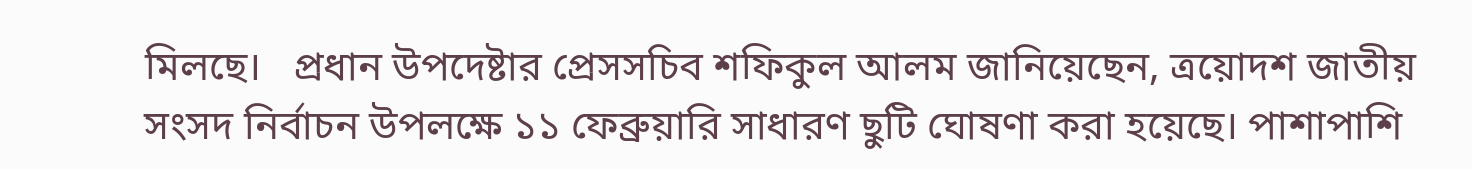মিলছে।   প্রধান উপদেষ্টার প্রেসসচিব শফিকুল আলম জানিয়েছেন, ত্রয়োদশ জাতীয় সংসদ নির্বাচন উপলক্ষে ১১ ফেব্রুয়ারি সাধারণ ছুটি ঘোষণা করা হয়েছে। পাশাপাশি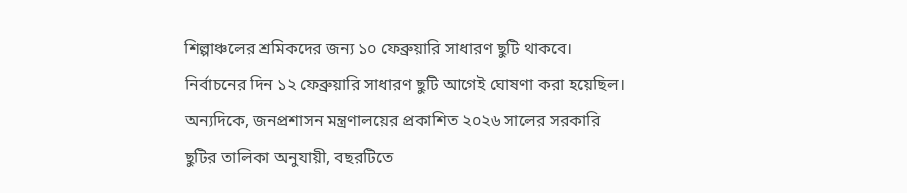শিল্পাঞ্চলের শ্রমিকদের জন্য ১০ ফেব্রুয়ারি সাধারণ ছুটি থাকবে। নির্বাচনের দিন ১২ ফেব্রুয়ারি সাধারণ ছুটি আগেই ঘোষণা করা হয়েছিল।   অন্যদিকে, জনপ্রশাসন মন্ত্রণালয়ের প্রকাশিত ২০২৬ সালের সরকারি ছুটির তালিকা অনুযায়ী, বছরটিতে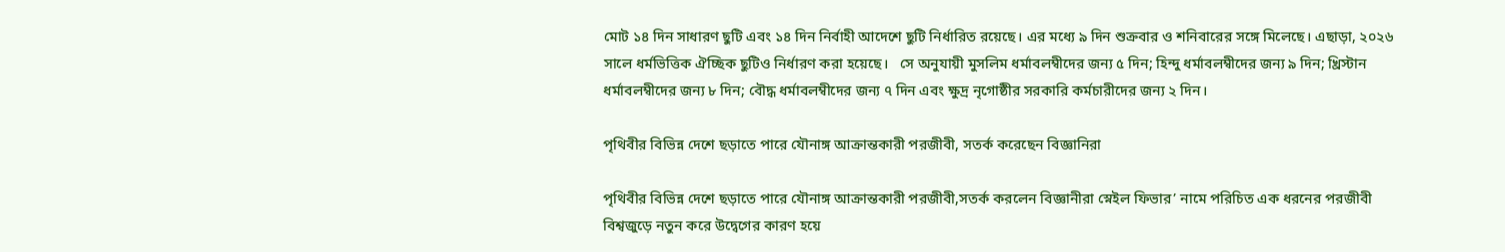মোট ১৪ দিন সাধারণ ছুটি এবং ১৪ দিন নির্বাহী আদেশে ছুটি নির্ধারিত রয়েছে। এর মধ্যে ৯ দিন শুক্রবার ও শনিবারের সঙ্গে মিলেছে। এছাড়া, ২০২৬ সালে ধর্মভিত্তিক ঐচ্ছিক ছুটিও নির্ধারণ করা হয়েছে।   সে অনুযায়ী মুসলিম ধর্মাবলম্বীদের জন্য ৫ দিন; হিন্দু ধর্মাবলম্বীদের জন্য ৯ দিন; খ্রিস্টান ধর্মাবলম্বীদের জন্য ৮ দিন; বৌদ্ধ ধর্মাবলম্বীদের জন্য ৭ দিন এবং ক্ষুদ্র নৃগোষ্ঠীর সরকারি কর্মচারীদের জন্য ২ দিন।

পৃথিবীর বিভিন্ন দেশে ছড়াতে পারে যৌনাঙ্গ আক্রান্তকারী পরজীবী, সতর্ক করেছেন বিজ্ঞানিরা

পৃথিবীর বিভিন্ন দেশে ছড়াতে পারে যৌনাঙ্গ আক্রান্তকারী পরজীবী,সতর্ক করলেন বিজ্ঞানীরা স্নেইল ফিভার’ নামে পরিচিত এক ধরনের পরজীবী বিশ্বজুড়ে নতুন করে উদ্বেগের কারণ হয়ে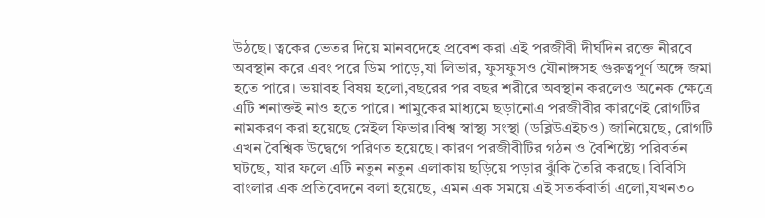উঠছে। ত্বকের ভেতর দিয়ে মানবদেহে প্রবেশ করা এই পরজীবী দীর্ঘদিন রক্তে নীরবে অবস্থান করে এবং পরে ডিম পাড়ে,যা লিভার, ফুসফুসও যৌনাঙ্গসহ গুরুত্বপূর্ণ অঙ্গে জমা হতে পারে। ভয়াবহ বিষয় হলো,বছরের পর বছর শরীরে অবস্থান করলেও অনেক ক্ষেত্রে এটি শনাক্তই নাও হতে পারে। শামুকের মাধ্যমে ছড়ানোএ পরজীবীর কারণেই রোগটির নামকরণ করা হয়েছে স্নেইল ফিভার।বিশ্ব স্বাস্থ্য সংস্থা (ডব্লিউএইচও) জানিয়েছে, রোগটি এখন বৈশ্বিক উদ্বেগে পরিণত হয়েছে। কারণ পরজীবীটির গঠন ও বৈশিষ্ট্যে পরিবর্তন ঘটছে, যার ফলে এটি নতুন নতুন এলাকায় ছড়িয়ে পড়ার ঝুঁকি তৈরি করছে। বিবিসি বাংলার এক প্রতিবেদনে বলা হয়েছে, এমন এক সময়ে এই সতর্কবার্তা এলো,যখন৩০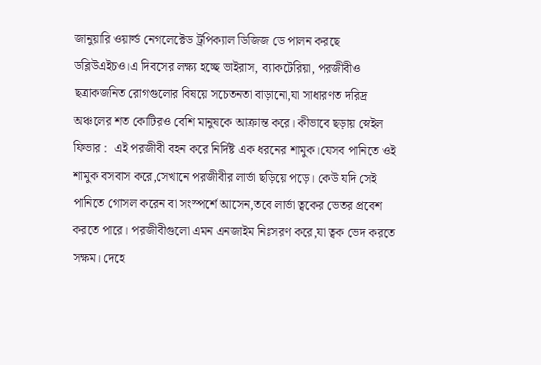জানুয়ারি ওয়ার্ল্ড নেগলেক্টেড ট্রপিক্যাল ডিজিজ ডে পালন করছে ডব্লিউএইচও।এ দিবসের লক্ষ্য হচ্ছে ভাইরাস, ব্যাকটেরিয়া, পরজীবীও ছত্রাকজনিত রোগগুলোর বিষয়ে সচেতনতা বাড়ানো,যা সাধারণত দরিদ্র অঞ্চলের শত কোটিরও বেশি মানুষকে আক্রান্ত করে। কীভাবে ছড়ায় স্নেইল ফিভার :  এই পরজীবী বহন করে নির্দিষ্ট এক ধরনের শামুক।যেসব পানিতে ওই শামুক বসবাস করে,সেখানে পরজীবীর লার্ভা ছড়িয়ে পড়ে। কেউ যদি সেই পানিতে গোসল করেন বা সংস্পর্শে আসেন,তবে লার্ভা ত্বকের ভেতর প্রবেশ করতে পারে। পরজীবীগুলো এমন এনজাইম নিঃসরণ করে,যা ত্বক ভেদ করতে সক্ষম। দেহে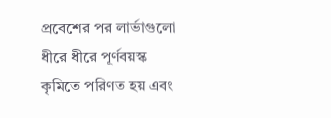প্রবেশের পর লার্ভাগুলো ধীরে ধীরে পূর্ণবয়স্ক কৃমিতে পরিণত হয় এবং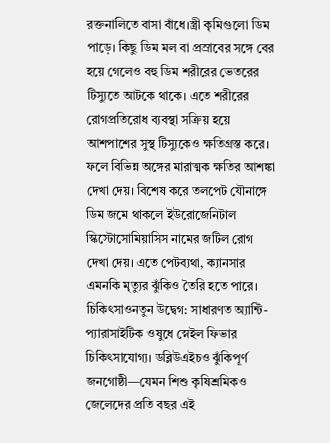রক্তনালিতে বাসা বাঁধে।স্ত্রী কৃমিগুলো ডিম পাড়ে। কিছু ডিম মল বা প্রস্রাবের সঙ্গে বের হয়ে গেলেও বহু ডিম শরীরের ভেতরের টিস্যুতে আটকে থাকে। এতে শরীরের রোগপ্রতিরোধ ব্যবস্থা সক্রিয় হয়ে আশপাশের সুস্থ টিস্যুকেও ক্ষতিগ্রস্ত করে। ফলে বিভিন্ন অঙ্গের মারাত্মক ক্ষতির আশঙ্কা দেখা দেয়। বিশেষ করে তলপেট যৌনাঙ্গে ডিম জমে থাকলে ইউরোজেনিটাল স্কিস্টোসোমিয়াসিস নামের জটিল রোগ দেখা দেয়। এতে পেটব্যথা, ক্যানসার এমনকি মৃত্যুর ঝুঁকিও তৈরি হতে পারে। চিকিৎসাওনতুন উদ্বেগ: সাধারণত অ্যান্টি-প্যারাসাইটিক ওষুধে স্নেইল ফিভার চিকিৎসাযোগ্য। ডব্লিউএইচও ঝুঁকিপূর্ণ জনগোষ্ঠী—যেমন শিশু কৃষিশ্রমিকও জেলেদের প্রতি বছর এই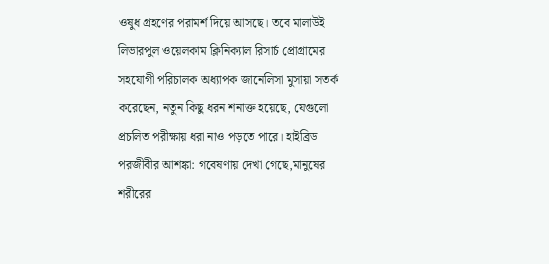ওষুধ গ্রহণের পরামর্শ দিয়ে আসছে। তবে মালাউই লিভারপুল ওয়েলকাম ক্লিনিক্যাল রিসার্চ প্রোগ্রামের সহযোগী পরিচালক অধ্যাপক জানেলিসা মুসায়া সতর্ক করেছেন, নতুন কিছু ধরন শনাক্ত হয়েছে, যেগুলো প্রচলিত পরীক্ষায় ধরা নাও পড়তে পারে। হাইব্রিড পরজীবীর আশঙ্কা: গবেষণায় দেখা গেছে,মানুষের শরীরের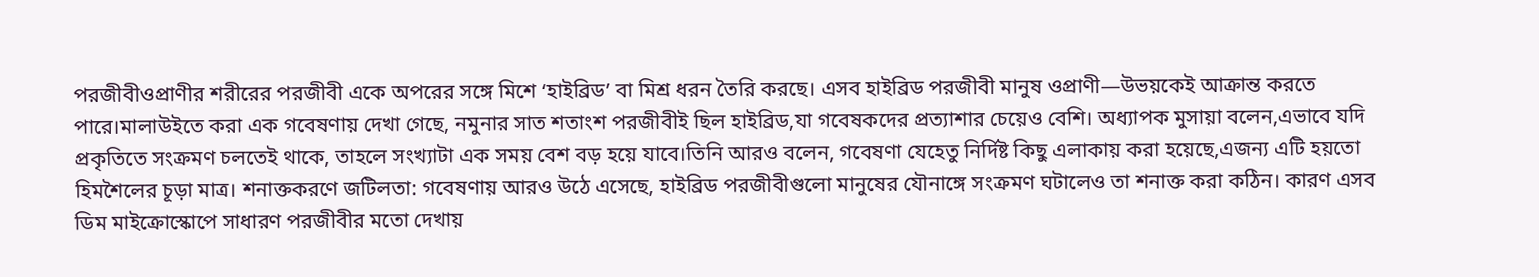পরজীবীওপ্রাণীর শরীরের পরজীবী একে অপরের সঙ্গে মিশে ‘হাইব্রিড’ বা মিশ্র ধরন তৈরি করছে। এসব হাইব্রিড পরজীবী মানুষ ওপ্রাণী—উভয়কেই আক্রান্ত করতে পারে।মালাউইতে করা এক গবেষণায় দেখা গেছে, নমুনার সাত শতাংশ পরজীবীই ছিল হাইব্রিড,যা গবেষকদের প্রত্যাশার চেয়েও বেশি। অধ্যাপক মুসায়া বলেন,এভাবে যদি প্রকৃতিতে সংক্রমণ চলতেই থাকে, তাহলে সংখ্যাটা এক সময় বেশ বড় হয়ে যাবে।তিনি আরও বলেন, গবেষণা যেহেতু নির্দিষ্ট কিছু এলাকায় করা হয়েছে,এজন্য এটি হয়তো হিমশৈলের চূড়া মাত্র। শনাক্তকরণে জটিলতা: গবেষণায় আরও উঠে এসেছে, হাইব্রিড পরজীবীগুলো মানুষের যৌনাঙ্গে সংক্রমণ ঘটালেও তা শনাক্ত করা কঠিন। কারণ এসব ডিম মাইক্রোস্কোপে সাধারণ পরজীবীর মতো দেখায়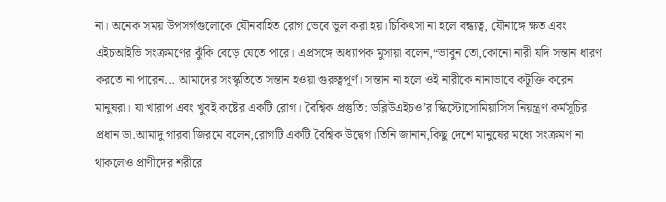না। অনেক সময় উপসর্গগুলোকে যৌনবাহিত রোগ ভেবে ভুল করা হয়।চিকিৎসা না হলে বন্ধ্যত্ব, যৌনাঙ্গে ক্ষত এবং এইচআইভি সংক্রমণের ঝুঁকি বেড়ে যেতে পারে। এপ্রসঙ্গে অধ্যাপক মুসায়া বলেন,“ভাবুন তো,কোনো নারী যদি সন্তান ধারণ করতে না পারেন... আমাদের সংস্কৃতিতে সন্তান হওয়া গুরুত্বপূর্ণ। সন্তান না হলে ওই নারীকে নানাভাবে কটূক্তি করেন মানুষরা। যা খারাপ এবং খুবই কষ্টের একটি রোগ। বৈশ্বিক প্রস্তুতি: ডব্লিউএইচও’র স্কিস্টোসোমিয়াসিস নিয়ন্ত্রণ কর্মসূচির প্রধান ডা.আমাদু গারবা জিরমে বলেন,রোগটি একটি বৈশ্বিক উদ্বেগ।তিনি জানান,কিছু দেশে মানুষের মধ্যে সংক্রমণ না থাকলেও প্রাণীদের শরীরে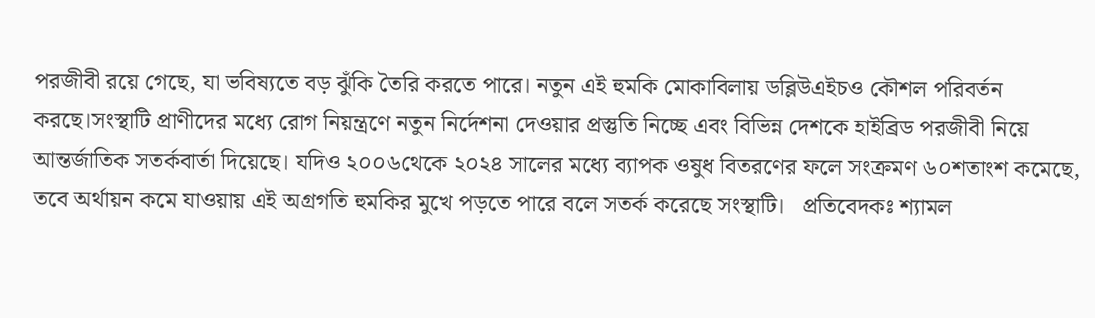পরজীবী রয়ে গেছে, যা ভবিষ্যতে বড় ঝুঁকি তৈরি করতে পারে। নতুন এই হুমকি মোকাবিলায় ডব্লিউএইচও কৌশল পরিবর্তন করছে।সংস্থাটি প্রাণীদের মধ্যে রোগ নিয়ন্ত্রণে নতুন নির্দেশনা দেওয়ার প্রস্তুতি নিচ্ছে এবং বিভিন্ন দেশকে হাইব্রিড পরজীবী নিয়ে আন্তর্জাতিক সতর্কবার্তা দিয়েছে। যদিও ২০০৬থেকে ২০২৪ সালের মধ্যে ব্যাপক ওষুধ বিতরণের ফলে সংক্রমণ ৬০শতাংশ কমেছে, তবে অর্থায়ন কমে যাওয়ায় এই অগ্রগতি হুমকির মুখে পড়তে পারে বলে সতর্ক করেছে সংস্থাটি।   প্রতিবেদকঃ শ্যামল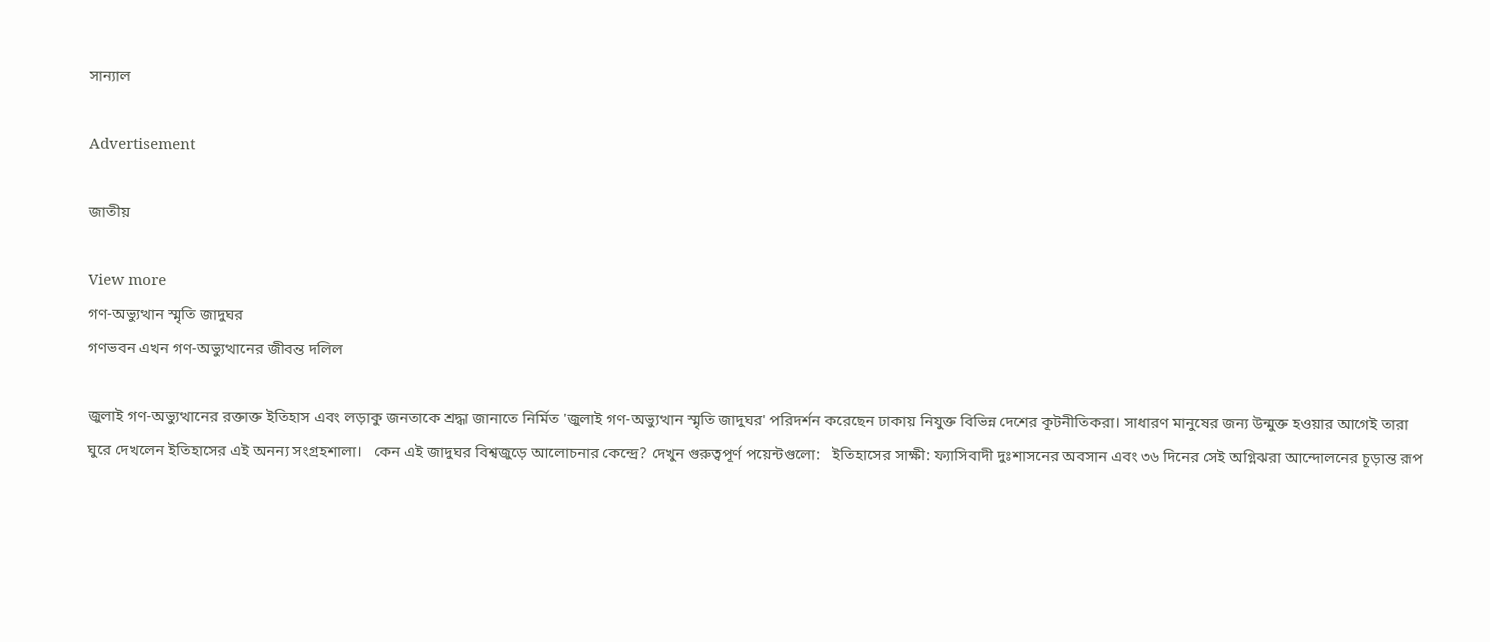সান্যাল

Advertisement

জাতীয়

View more
গণ-অভ্যুত্থান স্মৃতি জাদুঘর
গণভবন এখন গণ-অভ্যুত্থানের জীবন্ত দলিল

জুলাই গণ-অভ্যুত্থানের রক্তাক্ত ইতিহাস এবং লড়াকু জনতাকে শ্রদ্ধা জানাতে নির্মিত 'জুলাই গণ-অভ্যুত্থান স্মৃতি জাদুঘর' পরিদর্শন করেছেন ঢাকায় নিযুক্ত বিভিন্ন দেশের কূটনীতিকরা। সাধারণ মানুষের জন্য উন্মুক্ত হওয়ার আগেই তারা ঘুরে দেখলেন ইতিহাসের এই অনন্য সংগ্রহশালা।   কেন এই জাদুঘর বিশ্বজুড়ে আলোচনার কেন্দ্রে? দেখুন গুরুত্বপূর্ণ পয়েন্টগুলো:   ইতিহাসের সাক্ষী: ফ্যাসিবাদী দুঃশাসনের অবসান এবং ৩৬ দিনের সেই অগ্নিঝরা আন্দোলনের চূড়ান্ত রূপ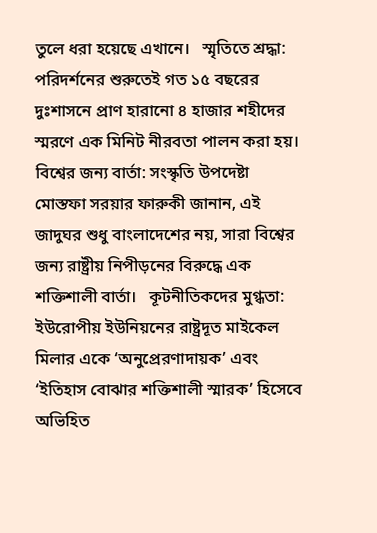তুলে ধরা হয়েছে এখানে।   স্মৃতিতে শ্রদ্ধা: পরিদর্শনের শুরুতেই গত ১৫ বছরের দুঃশাসনে প্রাণ হারানো ৪ হাজার শহীদের স্মরণে এক মিনিট নীরবতা পালন করা হয়।   বিশ্বের জন্য বার্তা: সংস্কৃতি উপদেষ্টা মোস্তফা সরয়ার ফারুকী জানান, এই জাদুঘর শুধু বাংলাদেশের নয়, সারা বিশ্বের জন্য রাষ্ট্রীয় নিপীড়নের বিরুদ্ধে এক শক্তিশালী বার্তা।   কূটনীতিকদের মুগ্ধতা: ইউরোপীয় ইউনিয়নের রাষ্ট্রদূত মাইকেল মিলার একে ‘অনুপ্রেরণাদায়ক’ এবং ‘ইতিহাস বোঝার শক্তিশালী স্মারক’ হিসেবে অভিহিত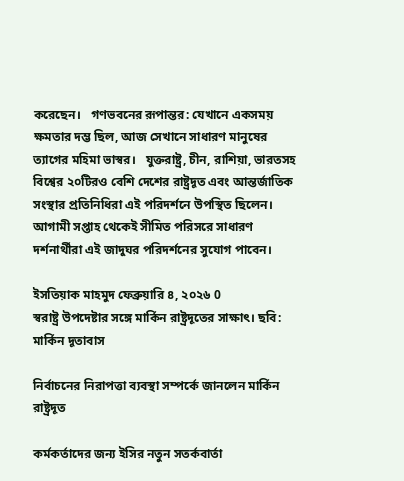করেছেন।   গণভবনের রূপান্তর: যেখানে একসময় ক্ষমতার দম্ভ ছিল, আজ সেখানে সাধারণ মানুষের ত্যাগের মহিমা ভাস্বর।   যুক্তরাষ্ট্র, চীন, রাশিয়া, ভারতসহ বিশ্বের ২০টিরও বেশি দেশের রাষ্ট্রদূত এবং আন্তর্জাতিক সংস্থার প্রতিনিধিরা এই পরিদর্শনে উপস্থিত ছিলেন। আগামী সপ্তাহ থেকেই সীমিত পরিসরে সাধারণ দর্শনার্থীরা এই জাদুঘর পরিদর্শনের সুযোগ পাবেন।

ইসতিয়াক মাহমুদ ফেব্রুয়ারি ৪, ২০২৬ 0
স্বরাষ্ট্র উপদেষ্টার সঙ্গে মার্কিন রাষ্ট্রদূতের সাক্ষাৎ। ছবি: মার্কিন দূতাবাস

নির্বাচনের নিরাপত্তা ব্যবস্থা সম্পর্কে জানলেন মার্কিন রাষ্ট্রদূত

কর্মকর্তাদের জন্য ইসির নতুন সতর্কবার্তা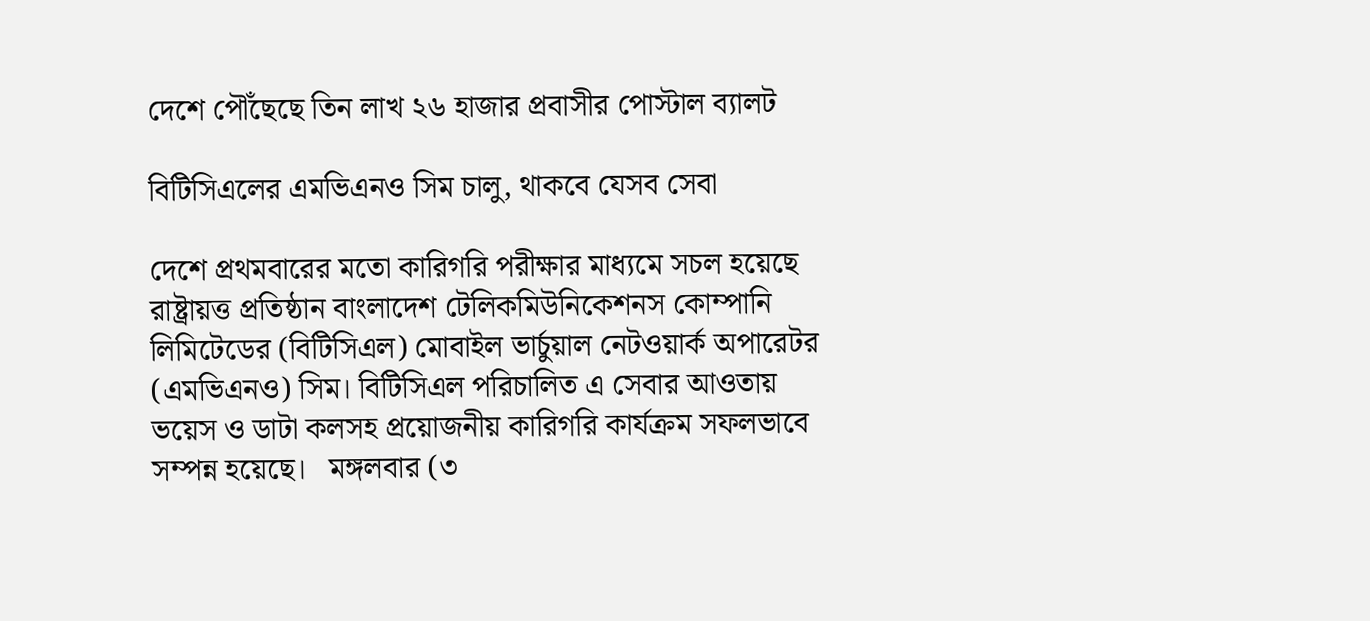দেশে পৌঁছেছে তিন লাখ ২৬ হাজার প্রবাসীর পোস্টাল ব্যালট

বিটিসিএলের এমভিএনও সিম চালু, থাকবে যেসব সেবা

দেশে প্রথমবারের মতো কারিগরি পরীক্ষার মাধ্যমে সচল হয়েছে রাষ্ট্রায়ত্ত প্রতিষ্ঠান বাংলাদেশ টেলিকমিউনিকেশনস কোম্পানি লিমিটেডের (বিটিসিএল) মোবাইল ভার্চুয়াল নেটওয়ার্ক অপারেটর (এমভিএনও) সিম। বিটিসিএল পরিচালিত এ সেবার আওতায় ভয়েস ও ডাটা কলসহ প্রয়োজনীয় কারিগরি কার্যক্রম সফলভাবে সম্পন্ন হয়েছে।   মঙ্গলবার (৩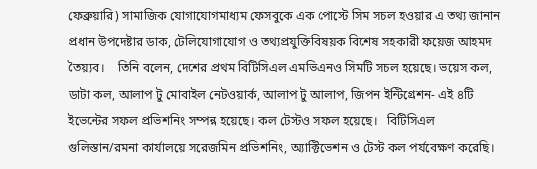ফেব্রুয়ারি) সামাজিক যোগাযোগমাধ্যম ফেসবুকে এক পোস্টে সিম সচল হওয়ার এ তথ্য জানান প্রধান উপদেষ্টার ডাক, টেলিযোগাযোগ ও তথ্যপ্রযুক্তিবিষয়ক বিশেষ সহকারী ফয়েজ আহমদ তৈয়্যব।    তিনি বলেন, দেশের প্রথম বিটিসিএল এমভিএনও সিমটি সচল হয়েছে। ভয়েস কল, ডাটা কল, আলাপ টু মোবাইল নেটওয়ার্ক, আলাপ টু আলাপ, জিপন ইন্টিগ্রেশন- এই ৪টি ইভেন্টের সফল প্রভিশনিং সম্পন্ন হয়েছে। কল টেস্টও সফল হয়েছে।   বিটিসিএল গুলিস্তান/রমনা কার্যালয়ে সরেজমিন প্রভিশনিং, অ্যাক্টিভেশন ও টেস্ট কল পর্যবেক্ষণ করেছি।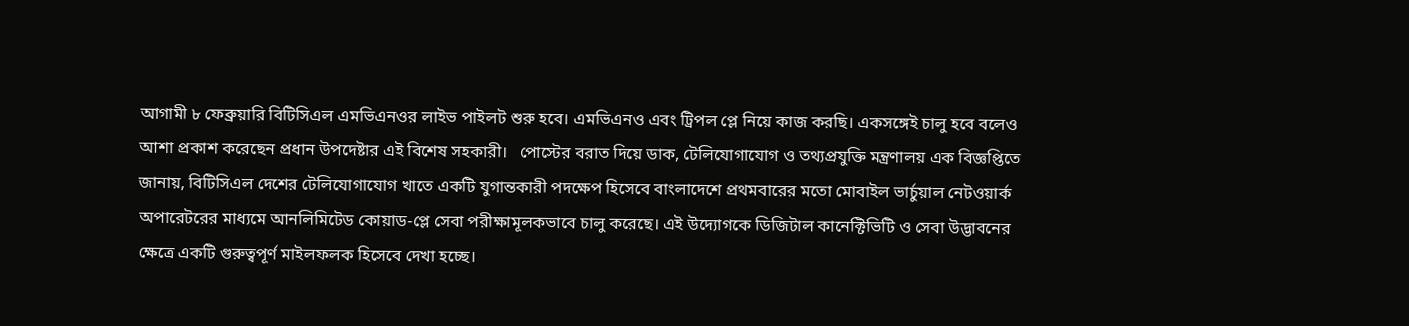আগামী ৮ ফেব্রুয়ারি বিটিসিএল এমভিএনওর লাইভ পাইলট শুরু হবে। এমভিএনও এবং ট্রিপল প্লে নিয়ে কাজ করছি। একসঙ্গেই চালু হবে বলেও আশা প্রকাশ করেছেন প্রধান উপদেষ্টার এই বিশেষ সহকারী।   পোস্টের বরাত দিয়ে ডাক, টেলিযোগাযোগ ও তথ্যপ্রযুক্তি মন্ত্রণালয় এক বিজ্ঞপ্তিতে জানায়, বিটিসিএল দেশের টেলিযোগাযোগ খাতে একটি যুগান্তকারী পদক্ষেপ হিসেবে বাংলাদেশে প্রথমবারের মতো মোবাইল ভার্চুয়াল নেটওয়ার্ক অপারেটরের মাধ্যমে আনলিমিটেড কোয়াড-প্লে সেবা পরীক্ষামূলকভাবে চালু করেছে। এই উদ্যোগকে ডিজিটাল কানেক্টিভিটি ও সেবা উদ্ভাবনের ক্ষেত্রে একটি গুরুত্বপূর্ণ মাইলফলক হিসেবে দেখা হচ্ছে।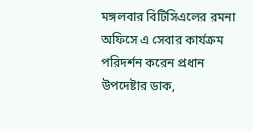মঙ্গলবার বিটিসিএলের রমনা অফিসে এ সেবার কার্যক্রম পরিদর্শন করেন প্রধান উপদেষ্টার ডাক,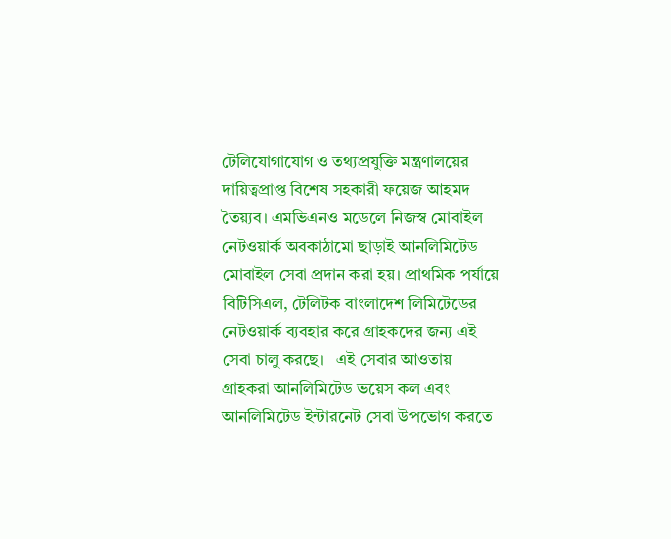টেলিযোগাযোগ ও তথ্যপ্রযুক্তি মন্ত্রণালয়ের দায়িত্বপ্রাপ্ত বিশেষ সহকারী ফয়েজ আহমদ তৈয়্যব। এমভিএনও মডেলে নিজস্ব মোবাইল নেটওয়ার্ক অবকাঠামো ছাড়াই আনলিমিটেড মোবাইল সেবা প্রদান করা হয়। প্রাথমিক পর্যায়ে বিটিসিএল, টেলিটক বাংলাদেশ লিমিটেডের নেটওয়ার্ক ব্যবহার করে গ্রাহকদের জন্য এই সেবা চালু করছে।   এই সেবার আওতায় গ্রাহকরা আনলিমিটেড ভয়েস কল এবং আনলিমিটেড ইন্টারনেট সেবা উপভোগ করতে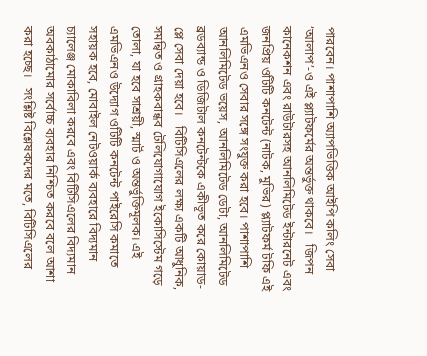পারবেন। পাশাপাশি অ্যাপভিত্তিক আইপি কলিং সেবা ‘আলাপ’-ও এই প্ল্যাটফর্মের অন্তর্ভুক্ত থাকবে।   জিপন কানেকশন এবং রাউটারসহ আনলিমিটেড ইন্টারনেট এবং জনপ্রিয় ওটিটি কনটেন্ট (নাটক, মুভির) প্ল্যাটফর্ম টফি এই এমভিএনও সেবার সঙ্গে সংযুক্ত করা হবে। পাশাপাশি আনলিমিটেড ভয়েস, আনলিমিটেড ডেটা, আনলিমিটেড ব্রডব্যান্ড ও ডিজিটাল কনটেন্টকে একীভূত করে কোয়াড-প্লে সেবা দেয়া হবে।   বিটিসিএলের লক্ষ্য একটি আধুনিক, সমন্বিত ও গ্রাহকবান্ধব টেলিযোগাযোগ ইকোসিস্টেম গড়ে তোলা, যা হবে সাশ্রয়ী, স্মার্ট ও অন্তর্ভুক্তিমূলক। এই এমভিএনও উদ্যোগ ওটিটি কনটেন্ট পাইরেসি কমাতে সহায়ক হবে, মোবাইল নেটওয়ার্ক ব্যবহারে বিদ্যমান চ্যালেঞ্জ মোকাবিলা করবে এবং বিটিসিএলের বিদ্যমান অবকাঠামোর সর্বোচ্চ ব্যবহার নিশ্চিত করবে বলে আশা করা হচ্ছে।   সংশ্লিষ্ট বিশ্লেষকদের মতে, বিটিসিএলের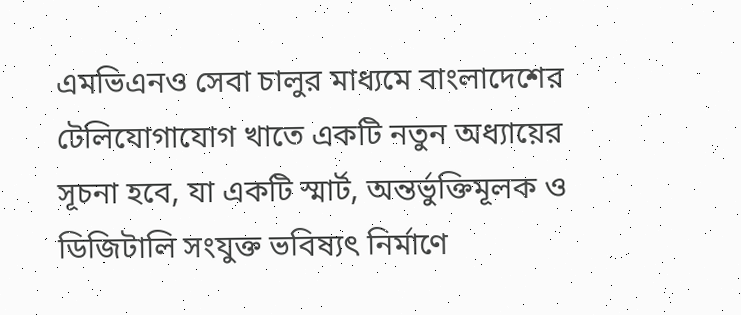এমভিএনও সেবা চালুর মাধ্যমে বাংলাদেশের টেলিযোগাযোগ খাতে একটি নতুন অধ্যায়ের সূচনা হবে, যা একটি স্মার্ট, অন্তর্ভুক্তিমূলক ও ডিজিটালি সংযুক্ত ভবিষ্যৎ নির্মাণে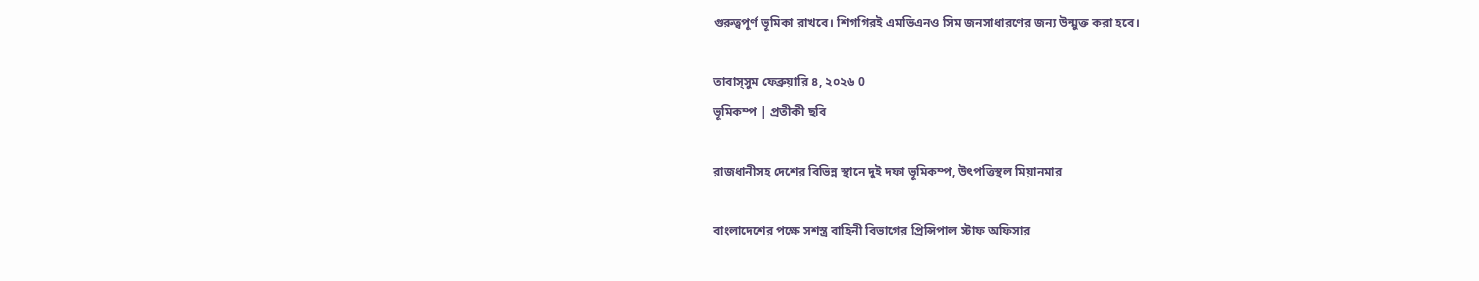গুরুত্বপূর্ণ ভূমিকা রাখবে। শিগগিরই এমভিএনও সিম জনসাধারণের জন্য উন্মুক্ত করা হবে।

তাবাস্সুম ফেব্রুয়ারি ৪, ২০২৬ 0
ভূমিকম্প | প্রতীকী ছবি

রাজধানীসহ দেশের বিভিন্ন স্থানে দুই দফা ভূমিকম্প, উৎপত্তিস্থল মিয়ানমার

বাংলাদেশের পক্ষে সশস্ত্র বাহিনী বিভাগের প্রিন্সিপাল স্টাফ অফিসার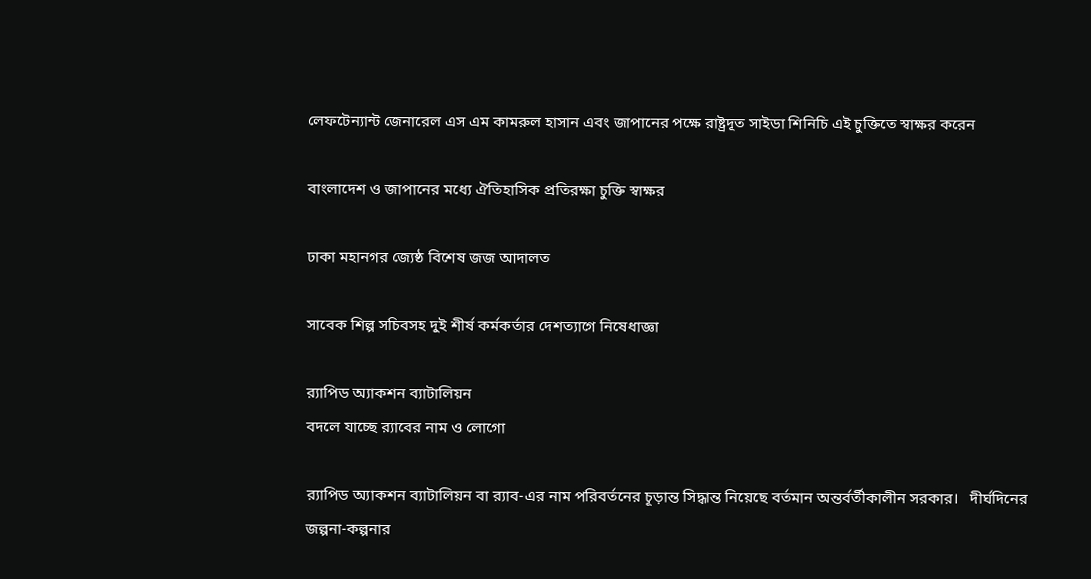লেফটেন্যান্ট জেনারেল এস এম কামরুল হাসান এবং জাপানের পক্ষে রাষ্ট্রদূত সাইডা শিনিচি এই চুক্তিতে স্বাক্ষর করেন

বাংলাদেশ ও জাপানের মধ্যে ঐতিহাসিক প্রতিরক্ষা চুক্তি স্বাক্ষর

ঢাকা মহানগর জ্যেষ্ঠ বিশেষ জজ আদালত

সাবেক শিল্প সচিবসহ দুই শীর্ষ কর্মকর্তার দেশত্যাগে নিষেধাজ্ঞা

র‌্যাপিড অ্যাকশন ব্যাটালিয়ন
বদলে যাচ্ছে র‍্যাবের নাম ও লোগো

র‌্যাপিড অ্যাকশন ব্যাটালিয়ন বা র‍্যাব-এর নাম পরিবর্তনের চূড়ান্ত সিদ্ধান্ত নিয়েছে বর্তমান অন্তর্বর্তীকালীন সরকার।   দীর্ঘদিনের জল্পনা-কল্পনার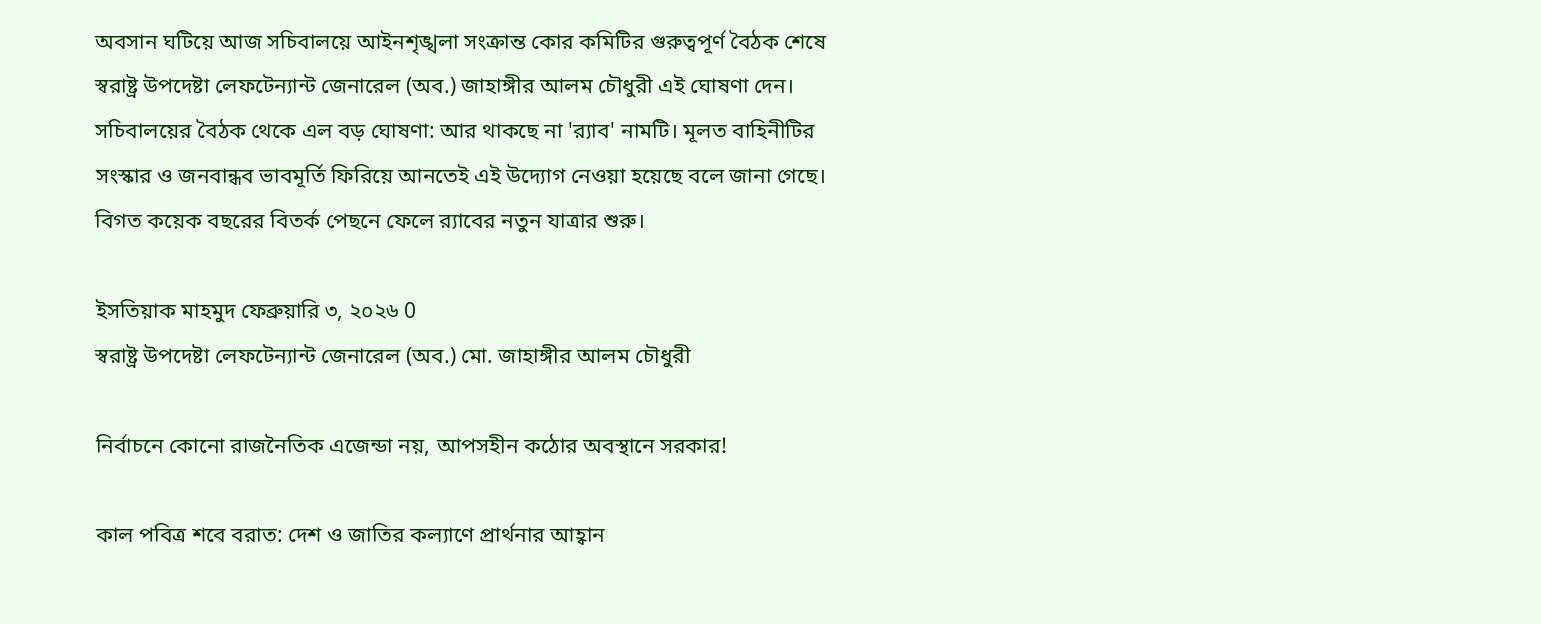অবসান ঘটিয়ে আজ সচিবালয়ে আইনশৃঙ্খলা সংক্রান্ত কোর কমিটির গুরুত্বপূর্ণ বৈঠক শেষে স্বরাষ্ট্র উপদেষ্টা লেফটেন্যান্ট জেনারেল (অব.) জাহাঙ্গীর আলম চৌধুরী এই ঘোষণা দেন।   সচিবালয়ের বৈঠক থেকে এল বড় ঘোষণা: আর থাকছে না 'র‍্যাব' নামটি। মূলত বাহিনীটির সংস্কার ও জনবান্ধব ভাবমূর্তি ফিরিয়ে আনতেই এই উদ্যোগ নেওয়া হয়েছে বলে জানা গেছে। বিগত কয়েক বছরের বিতর্ক পেছনে ফেলে র‍্যাবের নতুন যাত্রার শুরু।

ইসতিয়াক মাহমুদ ফেব্রুয়ারি ৩, ২০২৬ 0
স্বরাষ্ট্র উপদেষ্টা লেফটেন্যান্ট জেনারেল (অব.) মো. জাহাঙ্গীর আলম চৌধুরী

নির্বাচনে কোনো রাজনৈতিক এজেন্ডা নয়, আপসহীন কঠোর অবস্থানে সরকার!

কাল পবিত্র শবে বরাত: দেশ ও জাতির কল্যাণে প্রার্থনার আহ্বান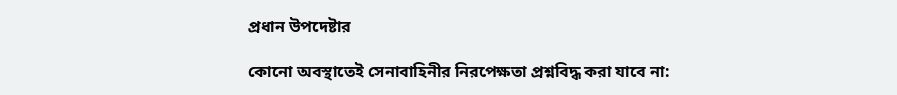প্রধান উপদেষ্টার

কোনো অবস্থাতেই সেনাবাহিনীর নিরপেক্ষতা প্রশ্নবিদ্ধ করা যাবে না: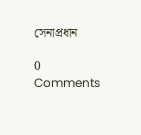সেনাপ্রধান

0 Comments